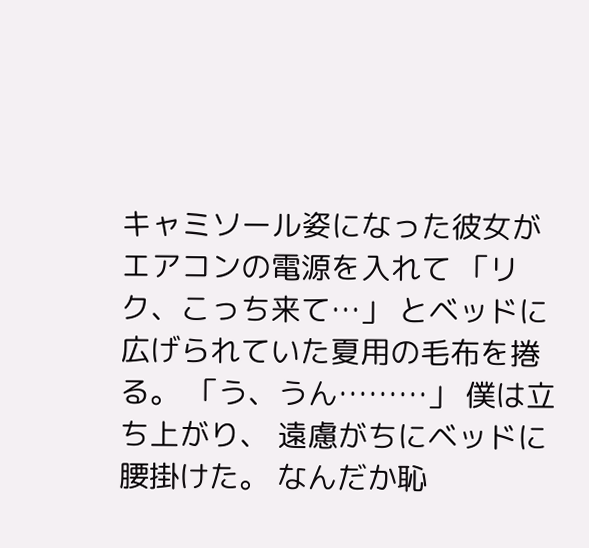キャミソール姿になった彼女が エアコンの電源を入れて 「リク、こっち来て…」 とベッドに広げられていた夏用の毛布を捲る。 「う、うん………」 僕は立ち上がり、 遠慮がちにベッドに腰掛けた。 なんだか恥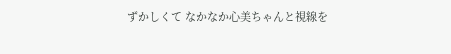ずかしくて なかなか心美ちゃんと視線を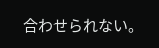合わせられない。